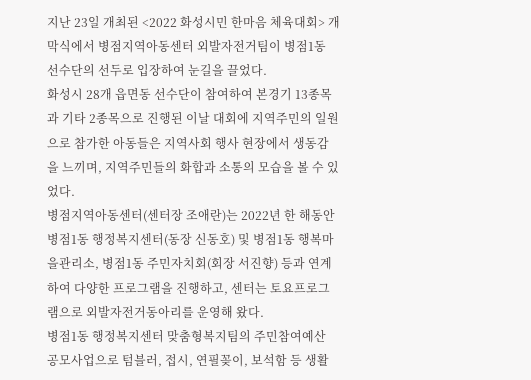지난 23일 개최된 <2022 화성시민 한마음 체육대회> 개막식에서 병점지역아동센터 외발자전거팀이 병점1동 선수단의 선두로 입장하여 눈길을 끌었다.
화성시 28개 읍면동 선수단이 참여하여 본경기 13종목과 기타 2종목으로 진행된 이날 대회에 지역주민의 일원으로 참가한 아동들은 지역사회 행사 현장에서 생동감을 느끼며, 지역주민들의 화합과 소통의 모습을 볼 수 있었다.
병점지역아동센터(센터장 조애란)는 2022년 한 해동안 병점1동 행정복지센터(동장 신동호) 및 병점1동 행복마을관리소, 병점1동 주민자치회(회장 서진향) 등과 연계하여 다양한 프로그램을 진행하고, 센터는 토요프로그램으로 외발자전거동아리를 운영해 왔다.
병점1동 행정복지센터 맞춤형복지팀의 주민참여예산 공모사업으로 텀블러, 접시, 연필꽂이, 보석함 등 생활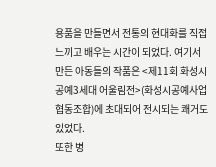용품을 만들면서 전통의 현대화를 직접 느끼고 배우는 시간이 되었다. 여기서 만든 아동들의 작품은 <제11회 화성시 공예3세대 어울림전>(화성시공예사업협동조합)에 초대되어 전시되는 쾌거도 있었다.
또한 병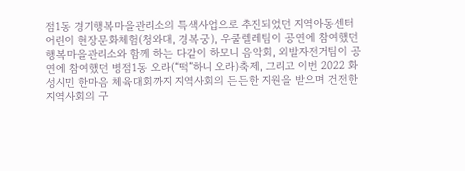점1동 경기행복마을관리소의 특색사업으로 추진되었던 지역아동센터 어린이 현장문화체험(청와대, 경복궁), 우쿨렐레팀이 공연에 참여했던 행복마을관리소와 함께 하는 다같이 하모니 음악회, 외발자전거팀이 공연에 참여했던 병점1동 오라(“떡”하니 오라)축제, 그리고 이번 2022 화성시민 한마음 체육대회까지 지역사회의 든든한 지원을 받으며 건전한 지역사회의 구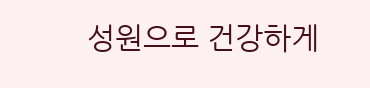성원으로 건강하게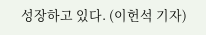성장하고 있다. (이헌석 기자)